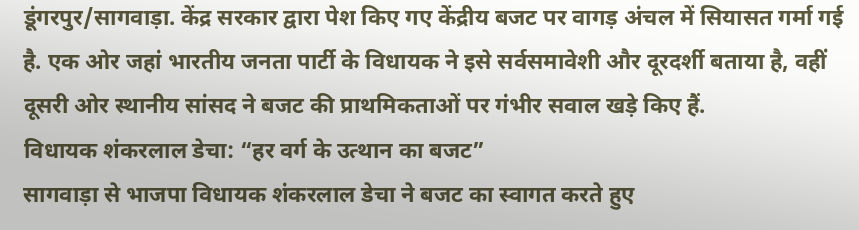डूंगरपुर/सागवाड़ा. केंद्र सरकार द्वारा पेश किए गए केंद्रीय बजट पर वागड़ अंचल में सियासत गर्मा गई है. एक ओर जहां भारतीय जनता पार्टी के विधायक ने इसे सर्वसमावेशी और दूरदर्शी बताया है, वहीं दूसरी ओर स्थानीय सांसद ने बजट की प्राथमिकताओं पर गंभीर सवाल खड़े किए हैं.
विधायक शंकरलाल डेचा: “हर वर्ग के उत्थान का बजट”
सागवाड़ा से भाजपा विधायक शंकरलाल डेचा ने बजट का स्वागत करते हुए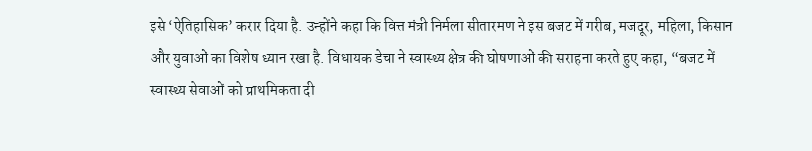इसे ‘ऐतिहासिक’ करार दिया है. उन्होंने कहा कि वित्त मंत्री निर्मला सीतारमण ने इस बजट में गरीब, मजदूर, महिला, किसान और युवाओं का विशेष ध्यान रखा है. विधायक डेचा ने स्वास्थ्य क्षेत्र की घोषणाओं की सराहना करते हुए कहा, “बजट में स्वास्थ्य सेवाओं को प्राथमिकता दी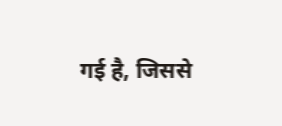गई है, जिससे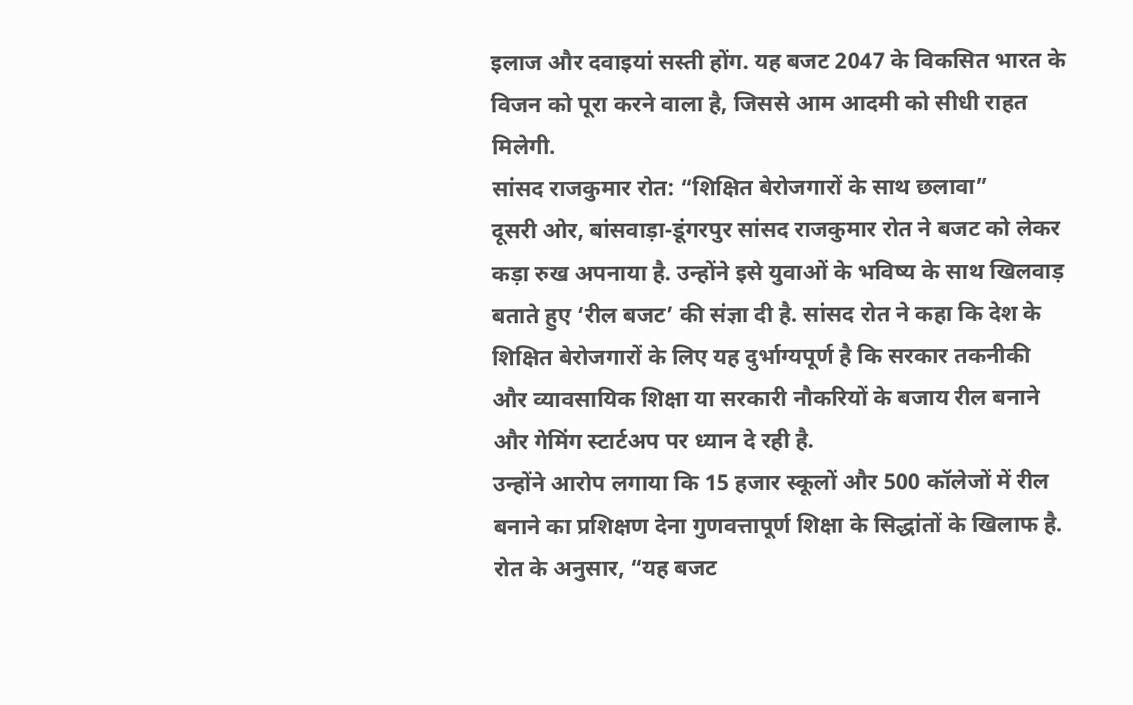इलाज और दवाइयां सस्ती होंग. यह बजट 2047 के विकसित भारत के विजन को पूरा करने वाला है, जिससे आम आदमी को सीधी राहत मिलेगी.
सांसद राजकुमार रोत: “शिक्षित बेरोजगारों के साथ छलावा”
दूसरी ओर, बांसवाड़ा-डूंगरपुर सांसद राजकुमार रोत ने बजट को लेकर कड़ा रुख अपनाया है. उन्होंने इसे युवाओं के भविष्य के साथ खिलवाड़ बताते हुए ‘रील बजट’ की संज्ञा दी है. सांसद रोत ने कहा कि देश के शिक्षित बेरोजगारों के लिए यह दुर्भाग्यपूर्ण है कि सरकार तकनीकी और व्यावसायिक शिक्षा या सरकारी नौकरियों के बजाय रील बनाने और गेमिंग स्टार्टअप पर ध्यान दे रही है.
उन्होंने आरोप लगाया कि 15 हजार स्कूलों और 500 कॉलेजों में रील बनाने का प्रशिक्षण देना गुणवत्तापूर्ण शिक्षा के सिद्धांतों के खिलाफ है. रोत के अनुसार, “यह बजट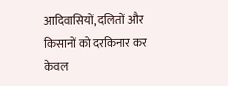आदिवासियों, दलितों और किसानों को दरकिनार कर केवल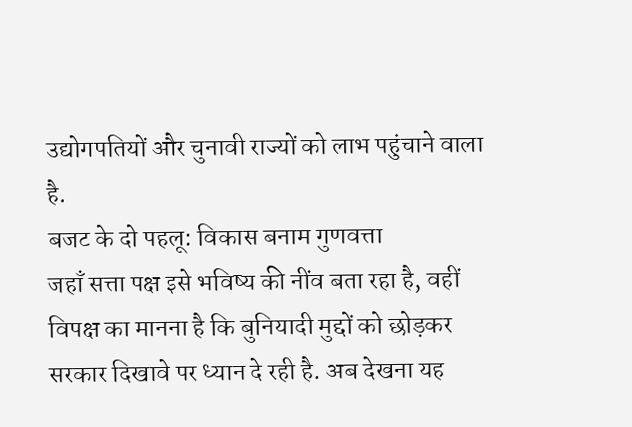उद्योगपतियों और चुनावी राज्यों को लाभ पहुंचाने वाला है.
बजट के दो पहलू: विकास बनाम गुणवत्ता
जहाँ सत्ता पक्ष इसे भविष्य की नींव बता रहा है, वहीं विपक्ष का मानना है कि बुनियादी मुद्दों को छोड़कर सरकार दिखावे पर ध्यान दे रही है. अब देखना यह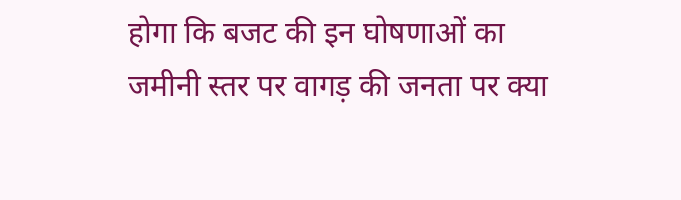होगा कि बजट की इन घोषणाओं का जमीनी स्तर पर वागड़ की जनता पर क्या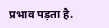प्रभाव पड़ता है.